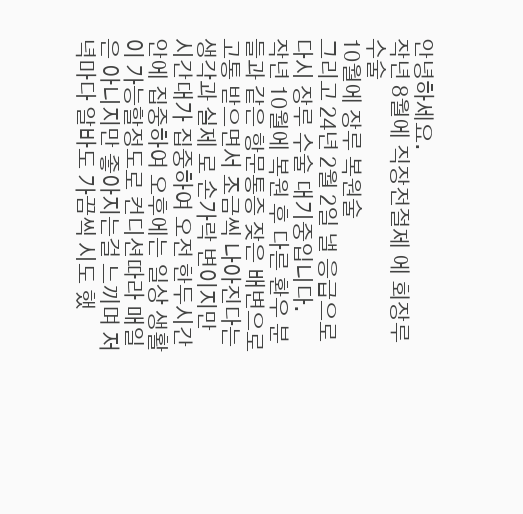안녕하세요.
작년 8월에 직장전절제 에 회장루 수술
10월에 장루 복원술
그리고 24년 2월 2일 낼 응급으로 다시 장루 수술 대기중입니다.
작년 10월에 복원 후 다른 환우 분들과 같은 항문통증 잦은 배변으로 고통 받으면서 조금씩 나아진다는
생각과 실제 로 손가락 변이지만 시간대가 집중하여 오전 한두시간 안에 집중하여 오후에는 일상 생활이 가능할정도로 컨디션따라 매일은 아니지만 좋아지는걸 느끼며 저녁마다 알바도 가끔씩 시도 했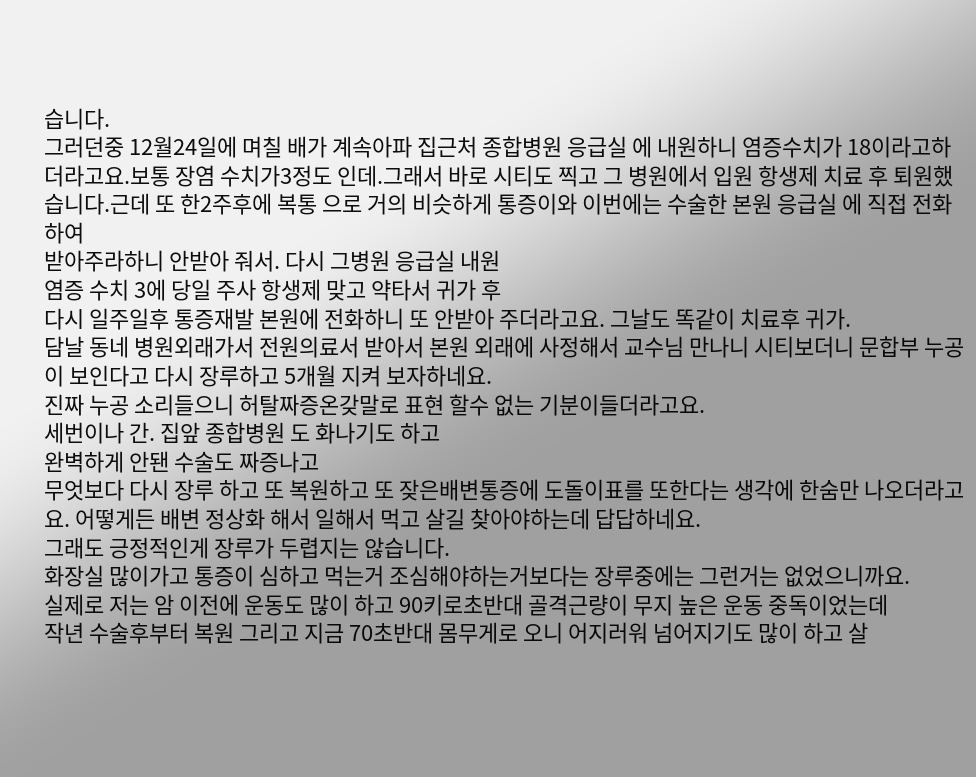습니다.
그러던중 12월24일에 며칠 배가 계속아파 집근처 종합병원 응급실 에 내원하니 염증수치가 18이라고하더라고요.보통 장염 수치가3정도 인데.그래서 바로 시티도 찍고 그 병원에서 입원 항생제 치료 후 퇴원했습니다.근데 또 한2주후에 복통 으로 거의 비슷하게 통증이와 이번에는 수술한 본원 응급실 에 직접 전화 하여
받아주라하니 안받아 줘서. 다시 그병원 응급실 내원
염증 수치 3에 당일 주사 항생제 맞고 약타서 귀가 후
다시 일주일후 통증재발 본원에 전화하니 또 안받아 주더라고요. 그날도 똑같이 치료후 귀가.
담날 동네 병원외래가서 전원의료서 받아서 본원 외래에 사정해서 교수님 만나니 시티보더니 문합부 누공이 보인다고 다시 장루하고 5개월 지켜 보자하네요.
진짜 누공 소리들으니 허탈짜증온갖말로 표현 할수 없는 기분이들더라고요.
세번이나 간. 집앞 종합병원 도 화나기도 하고
완벽하게 안됀 수술도 짜증나고
무엇보다 다시 장루 하고 또 복원하고 또 잦은배변통증에 도돌이표를 또한다는 생각에 한숨만 나오더라고요. 어떻게든 배변 정상화 해서 일해서 먹고 살길 찾아야하는데 답답하네요.
그래도 긍정적인게 장루가 두렵지는 않습니다.
화장실 많이가고 통증이 심하고 먹는거 조심해야하는거보다는 장루중에는 그런거는 없었으니까요.
실제로 저는 암 이전에 운동도 많이 하고 90키로초반대 골격근량이 무지 높은 운동 중독이었는데
작년 수술후부터 복원 그리고 지금 70초반대 몸무게로 오니 어지러워 넘어지기도 많이 하고 살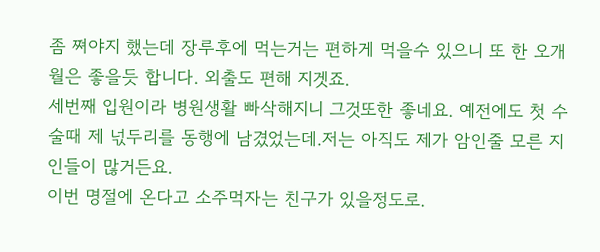좀 쪄야지 했는데 장루후에 먹는거는 편하게 먹을수 있으니 또 한 오개월은 좋을듯 합니다. 외출도 편해 지겟죠.
세번째 입원이라 병원생활 빠삭해지니 그것또한 좋네요. 예전에도 첫 수술때 제 넋두리를 동행에 남겼었는데.저는 아직도 제가 암인줄 모른 지인들이 많거든요.
이번 명절에 온다고 소주먹자는 친구가 있을정도로.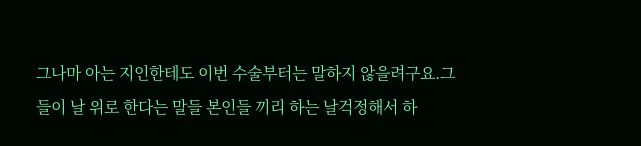그나마 아는 지인한테도 이번 수술부터는 말하지 않을려구요.그들이 날 위로 한다는 말들 본인들 끼리 하는 날걱정해서 하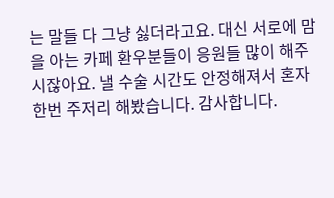는 말들 다 그냥 싫더라고요. 대신 서로에 맘을 아는 카페 환우분들이 응원들 많이 해주시잖아요. 낼 수술 시간도 안정해져서 혼자 한번 주저리 해봤습니다. 감사합니다.